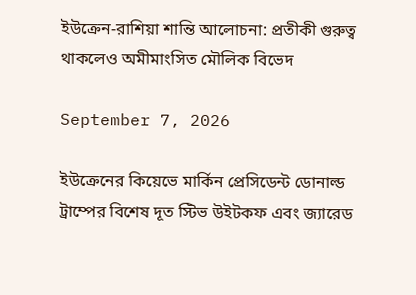ইউক্রেন-রাশিয়া শান্তি আলোচনা: প্রতীকী গুরুত্ব থাকলেও অমীমাংসিত মৌলিক বিভেদ

September 7, 2026

ইউক্রেনের কিয়েভে মার্কিন প্রেসিডেন্ট ডোনাল্ড ট্রাম্পের বিশেষ দূত স্টিভ উইটকফ এবং জ্যারেড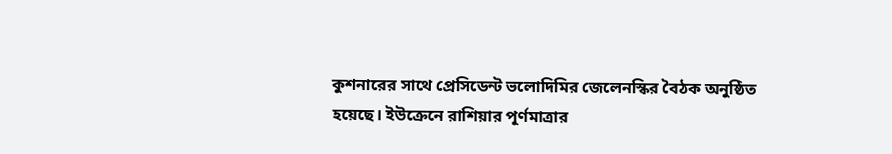কুশনারের সাথে প্রেসিডেন্ট ভলোদিমির জেলেনস্কির বৈঠক অনুষ্ঠিত হয়েছে। ইউক্রেনে রাশিয়ার পূর্ণমাত্রার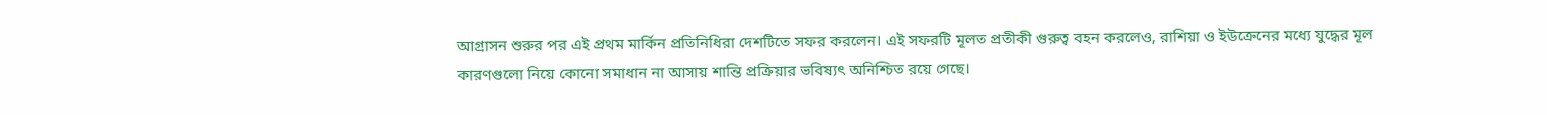আগ্রাসন শুরুর পর এই প্রথম মার্কিন প্রতিনিধিরা দেশটিতে সফর করলেন। এই সফরটি মূলত প্রতীকী গুরুত্ব বহন করলেও, রাশিয়া ও ইউক্রেনের মধ্যে যুদ্ধের মূল কারণগুলো নিয়ে কোনো সমাধান না আসায় শান্তি প্রক্রিয়ার ভবিষ্যৎ অনিশ্চিত রয়ে গেছে।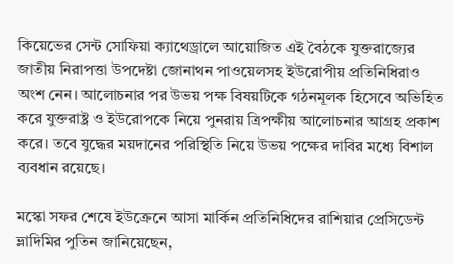কিয়েভের সেন্ট সোফিয়া ক্যাথেড্রালে আয়োজিত এই বৈঠকে যুক্তরাজ্যের জাতীয় নিরাপত্তা উপদেষ্টা জোনাথন পাওয়েলসহ ইউরোপীয় প্রতিনিধিরাও অংশ নেন। আলোচনার পর উভয় পক্ষ বিষয়টিকে গঠনমূলক হিসেবে অভিহিত করে যুক্তরাষ্ট্র ও ইউরোপকে নিয়ে পুনরায় ত্রিপক্ষীয় আলোচনার আগ্রহ প্রকাশ করে। তবে যুদ্ধের ময়দানের পরিস্থিতি নিয়ে উভয় পক্ষের দাবির মধ্যে বিশাল ব্যবধান রয়েছে।

মস্কো সফর শেষে ইউক্রেনে আসা মার্কিন প্রতিনিধিদের রাশিয়ার প্রেসিডেন্ট ভ্লাদিমির পুতিন জানিয়েছেন,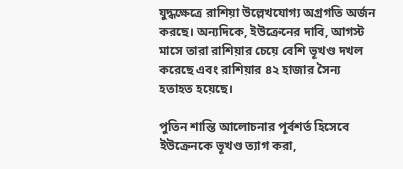যুদ্ধক্ষেত্রে রাশিয়া উল্লেখযোগ্য অগ্রগতি অর্জন করছে। অন্যদিকে, ইউক্রেনের দাবি, আগস্ট মাসে তারা রাশিয়ার চেয়ে বেশি ভূখণ্ড দখল করেছে এবং রাশিয়ার ৪২ হাজার সৈন্য হতাহত হয়েছে।

পুতিন শান্তি আলোচনার পূর্বশর্ত হিসেবে ইউক্রেনকে ভূখণ্ড ত্যাগ করা,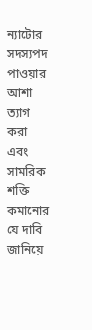ন্যাটোর সদস্যপদ পাওয়ার আশা ত্যাগ করা এবং সামরিক শক্তি কমানোর যে দাবি জানিয়ে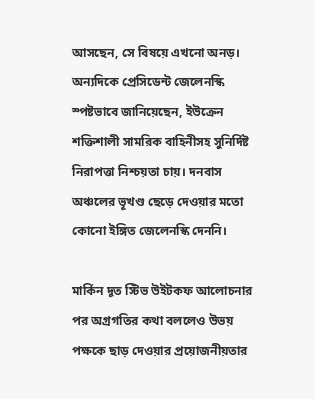আসছেন, সে বিষয়ে এখনো অনড়। অন্যদিকে প্রেসিডেন্ট জেলেনস্কি স্পষ্টভাবে জানিয়েছেন, ইউক্রেন শক্তিশালী সামরিক বাহিনীসহ সুনির্দিষ্ট নিরাপত্তা নিশ্চয়তা চায়। দনবাস অঞ্চলের ভূখণ্ড ছেড়ে দেওয়ার মতো কোনো ইঙ্গিত জেলেনস্কি দেননি।

মার্কিন দূত স্টিভ উইটকফ আলোচনার পর অগ্রগতির কথা বললেও উভয় পক্ষকে ছাড় দেওয়ার প্রয়োজনীয়তার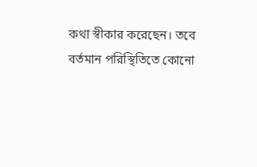কথা স্বীকার করেছেন। তবে বর্তমান পরিস্থিতিতে কোনো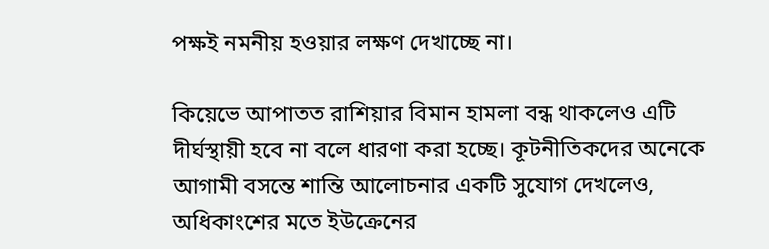পক্ষই নমনীয় হওয়ার লক্ষণ দেখাচ্ছে না।

কিয়েভে আপাতত রাশিয়ার বিমান হামলা বন্ধ থাকলেও এটি দীর্ঘস্থায়ী হবে না বলে ধারণা করা হচ্ছে। কূটনীতিকদের অনেকে আগামী বসন্তে শান্তি আলোচনার একটি সুযোগ দেখলেও, অধিকাংশের মতে ইউক্রেনের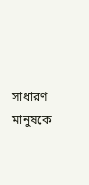সাধারণ মানুষকে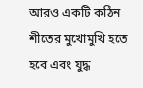আরও একটি কঠিন শীতের মুখোমুখি হতে হবে এবং যুদ্ধ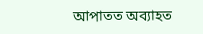আপাতত অব্যাহত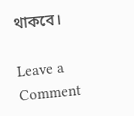থাকবে।

Leave a Comment